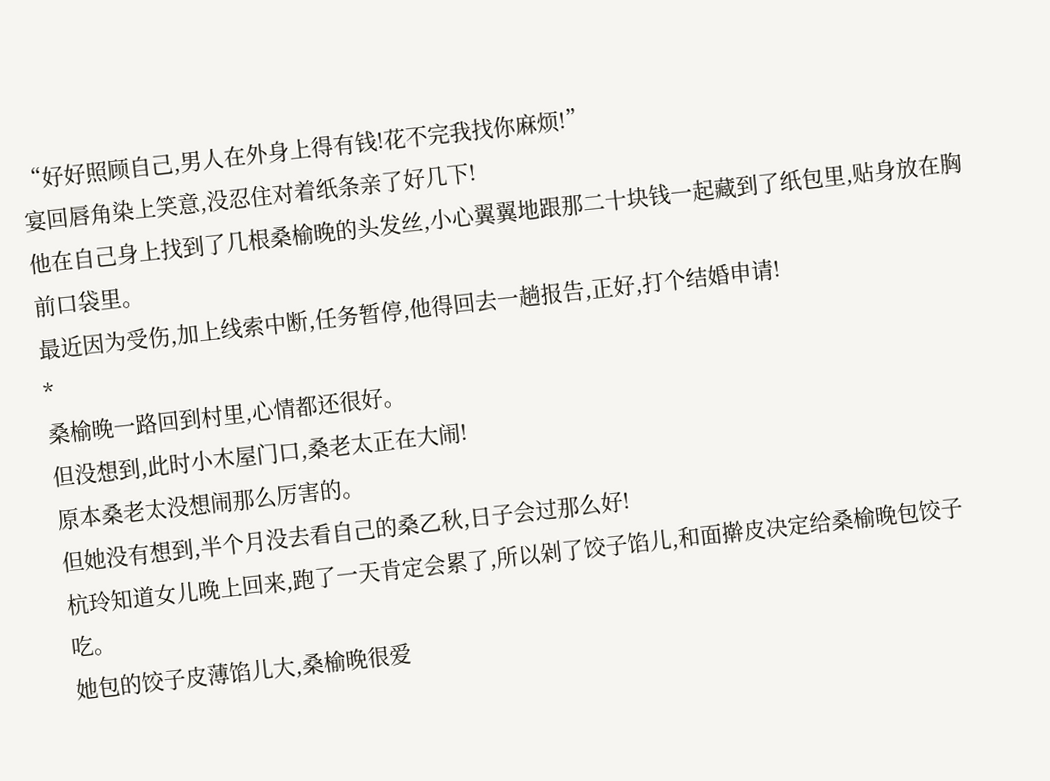“好好照顾自己,男人在外身上得有钱!花不完我找你麻烦!”
宴回唇角染上笑意,没忍住对着纸条亲了好几下!
他在自己身上找到了几根桑榆晚的头发丝,小心翼翼地跟那二十块钱一起藏到了纸包里,贴身放在胸前口袋里。
最近因为受伤,加上线索中断,任务暂停,他得回去一趟报告,正好,打个结婚申请!
*
桑榆晚一路回到村里,心情都还很好。
但没想到,此时小木屋门口,桑老太正在大闹!
原本桑老太没想闹那么厉害的。
但她没有想到,半个月没去看自己的桑乙秋,日子会过那么好!
杭玲知道女儿晚上回来,跑了一天肯定会累了,所以剁了饺子馅儿,和面擀皮决定给桑榆晚包饺子吃。
她包的饺子皮薄馅儿大,桑榆晚很爱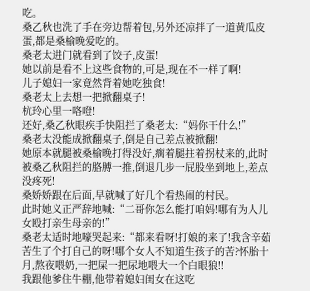吃。
桑乙秋也洗了手在旁边帮着包,另外还凉拌了一道黄瓜皮蛋,都是桑榆晚爱吃的。
桑老太进门就看到了饺子,皮蛋!
她以前是看不上这些食物的,可是,现在不一样了啊!
儿子媳妇一家竟然背着她吃独食!
桑老太上去想一把掀翻桌子!
杭玲心里一咯噔!
还好,桑乙秋眼疾手快阻拦了桑老太:“妈你干什么!”
桑老太没能成掀翻桌子,倒是自己差点被掀翻!
她原本就腿被桑榆晚打得没好,瘸着腿拄着拐杖来的,此时被桑乙秋阻拦的胳膊一推,倒退几步一屁股坐到地上,差点没疼死!
桑娇娇跟在后面,早就喊了好几个看热闹的村民。
此时她义正严辞地喊:“二哥你怎么能打咱妈!哪有为人儿女殴打亲生母亲的!”
桑老太适时地嚎哭起来:“都来看呀!打娘的来了!我含辛茹苦生了个打自己的呀!哪个女人不知道生孩子的苦?怀胎十月,熬夜喂奶,一把屎一把尿地喂大一个白眼狼!!
我跟他爹住牛棚,他带着媳妇闺女在这吃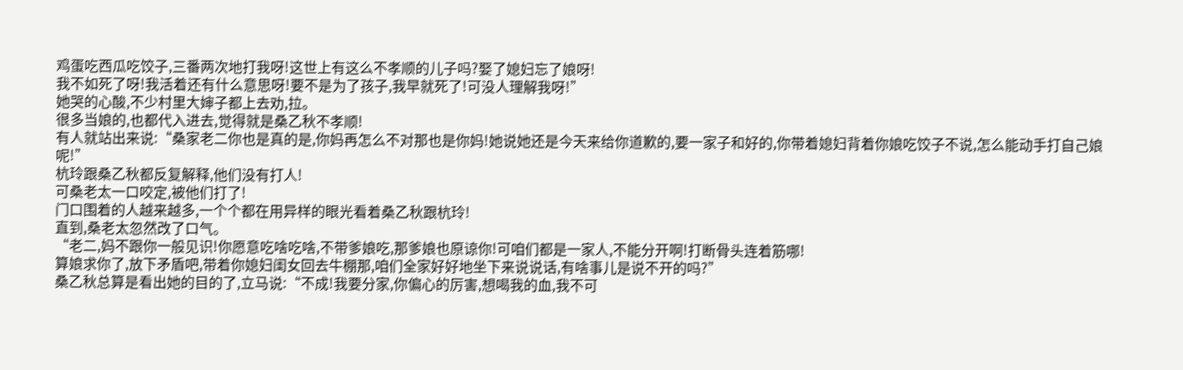鸡蛋吃西瓜吃饺子,三番两次地打我呀!这世上有这么不孝顺的儿子吗?娶了媳妇忘了娘呀!
我不如死了呀!我活着还有什么意思呀!要不是为了孩子,我早就死了!可没人理解我呀!”
她哭的心酸,不少村里大婶子都上去劝,拉。
很多当娘的,也都代入进去,觉得就是桑乙秋不孝顺!
有人就站出来说:“桑家老二你也是真的是,你妈再怎么不对那也是你妈!她说她还是今天来给你道歉的,要一家子和好的,你带着媳妇背着你娘吃饺子不说,怎么能动手打自己娘呢!”
杭玲跟桑乙秋都反复解释,他们没有打人!
可桑老太一口咬定,被他们打了!
门口围着的人越来越多,一个个都在用异样的眼光看着桑乙秋跟杭玲!
直到,桑老太忽然改了口气。
“老二,妈不跟你一般见识!你愿意吃啥吃啥,不带爹娘吃,那爹娘也原谅你!可咱们都是一家人,不能分开啊!打断骨头连着筋哪!
算娘求你了,放下矛盾吧,带着你媳妇闺女回去牛棚那,咱们全家好好地坐下来说说话,有啥事儿是说不开的吗?”
桑乙秋总算是看出她的目的了,立马说:“不成!我要分家,你偏心的厉害,想喝我的血,我不可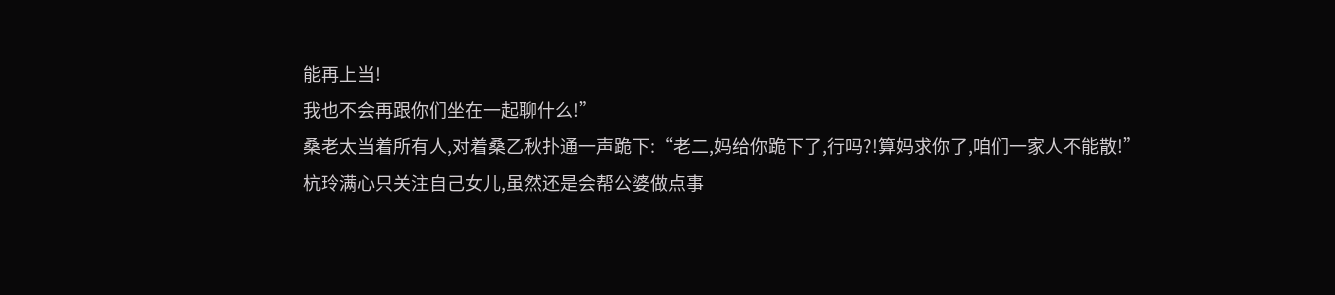能再上当!
我也不会再跟你们坐在一起聊什么!”
桑老太当着所有人,对着桑乙秋扑通一声跪下:“老二,妈给你跪下了,行吗?!算妈求你了,咱们一家人不能散!”
杭玲满心只关注自己女儿,虽然还是会帮公婆做点事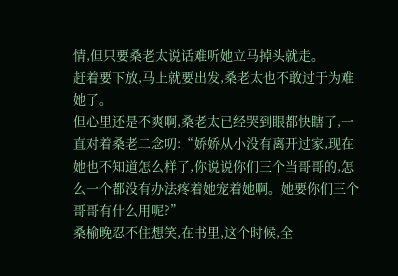情,但只要桑老太说话难听她立马掉头就走。
赶着要下放,马上就要出发,桑老太也不敢过于为难她了。
但心里还是不爽啊,桑老太已经哭到眼都快瞎了,一直对着桑老二念叨:“娇娇从小没有离开过家,现在她也不知道怎么样了,你说说你们三个当哥哥的,怎么一个都没有办法疼着她宠着她啊。她要你们三个哥哥有什么用呢?”
桑榆晚忍不住想笑,在书里,这个时候,全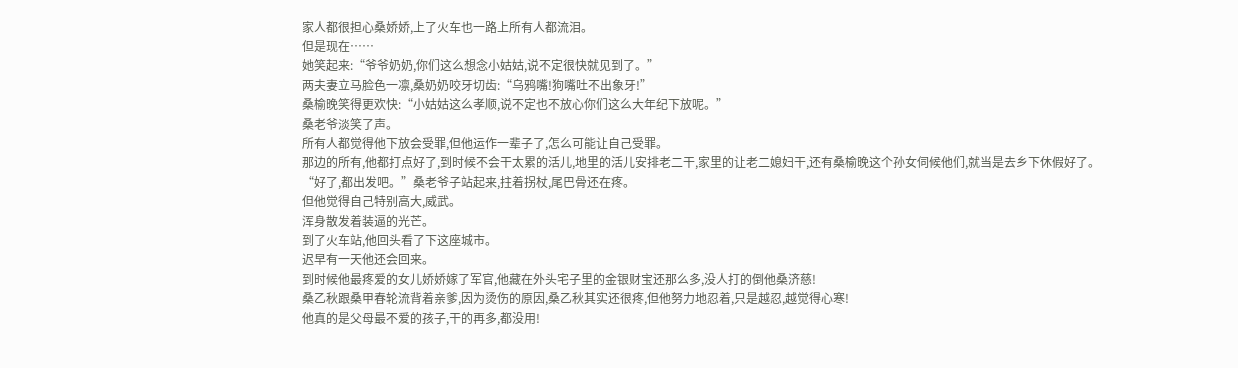家人都很担心桑娇娇,上了火车也一路上所有人都流泪。
但是现在……
她笑起来:“爷爷奶奶,你们这么想念小姑姑,说不定很快就见到了。”
两夫妻立马脸色一凛,桑奶奶咬牙切齿:“乌鸦嘴!狗嘴吐不出象牙!”
桑榆晚笑得更欢快:“小姑姑这么孝顺,说不定也不放心你们这么大年纪下放呢。”
桑老爷淡笑了声。
所有人都觉得他下放会受罪,但他运作一辈子了,怎么可能让自己受罪。
那边的所有,他都打点好了,到时候不会干太累的活儿,地里的活儿安排老二干,家里的让老二媳妇干,还有桑榆晚这个孙女伺候他们,就当是去乡下休假好了。
“好了,都出发吧。”桑老爷子站起来,拄着拐杖,尾巴骨还在疼。
但他觉得自己特别高大,威武。
浑身散发着装逼的光芒。
到了火车站,他回头看了下这座城市。
迟早有一天他还会回来。
到时候他最疼爱的女儿娇娇嫁了军官,他藏在外头宅子里的金银财宝还那么多,没人打的倒他桑济慈!
桑乙秋跟桑甲春轮流背着亲爹,因为烫伤的原因,桑乙秋其实还很疼,但他努力地忍着,只是越忍,越觉得心寒!
他真的是父母最不爱的孩子,干的再多,都没用!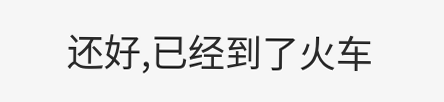还好,已经到了火车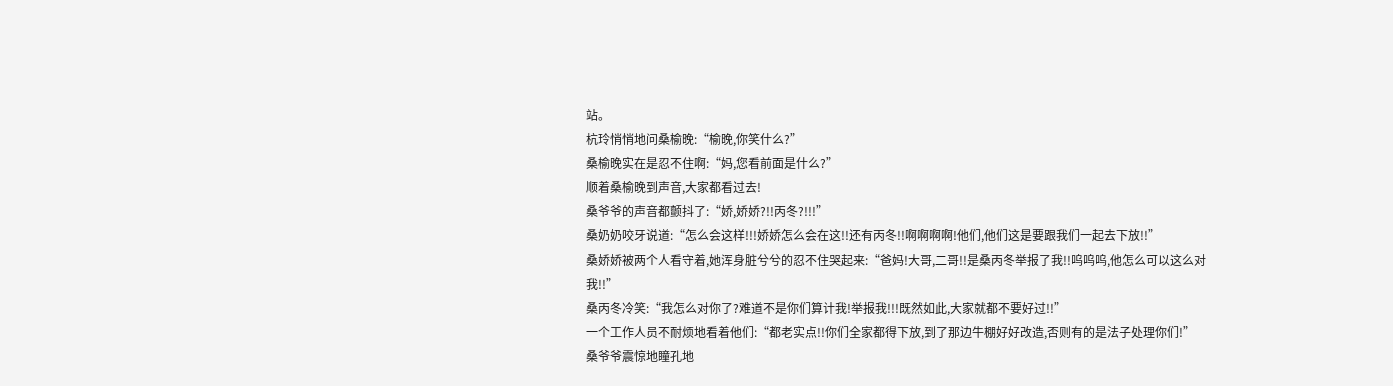站。
杭玲悄悄地问桑榆晚:“榆晚,你笑什么?”
桑榆晚实在是忍不住啊:“妈,您看前面是什么?”
顺着桑榆晚到声音,大家都看过去!
桑爷爷的声音都颤抖了:“娇,娇娇?!!丙冬?!!!”
桑奶奶咬牙说道:“怎么会这样!!!娇娇怎么会在这!!还有丙冬!!啊啊啊啊!他们,他们这是要跟我们一起去下放!!”
桑娇娇被两个人看守着,她浑身脏兮兮的忍不住哭起来:“爸妈!大哥,二哥!!是桑丙冬举报了我!!呜呜呜,他怎么可以这么对我!!”
桑丙冬冷笑:“我怎么对你了?难道不是你们算计我!举报我!!!既然如此,大家就都不要好过!!”
一个工作人员不耐烦地看着他们:“都老实点!!你们全家都得下放,到了那边牛棚好好改造,否则有的是法子处理你们!”
桑爷爷震惊地瞳孔地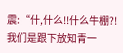震:“什,什么!!什么牛棚?!我们是跟下放知青一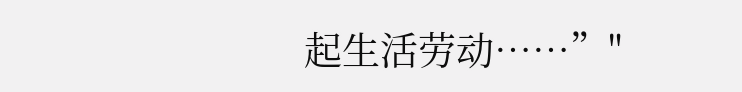起生活劳动……”"